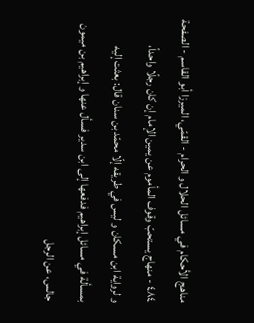مناهج الأحكام في مسائل الحلال و الحرام - القمّي، الميرزا أبو القاسم - الصفحة ٤٨٤ - منهاج يستحبّ وقوف المأموم عن يمين الإمام إن كان رجلًا واحداً،
و لرواية ابن مسكان و ليس في طريقه إلّا محمّد بن سنان قال: بعثت إليه بمسألة في مسائل إبراهيم فدفعها إلى ابن سدير فسأل عنها و إبراهيم بن ميمون جالس، عن الرجل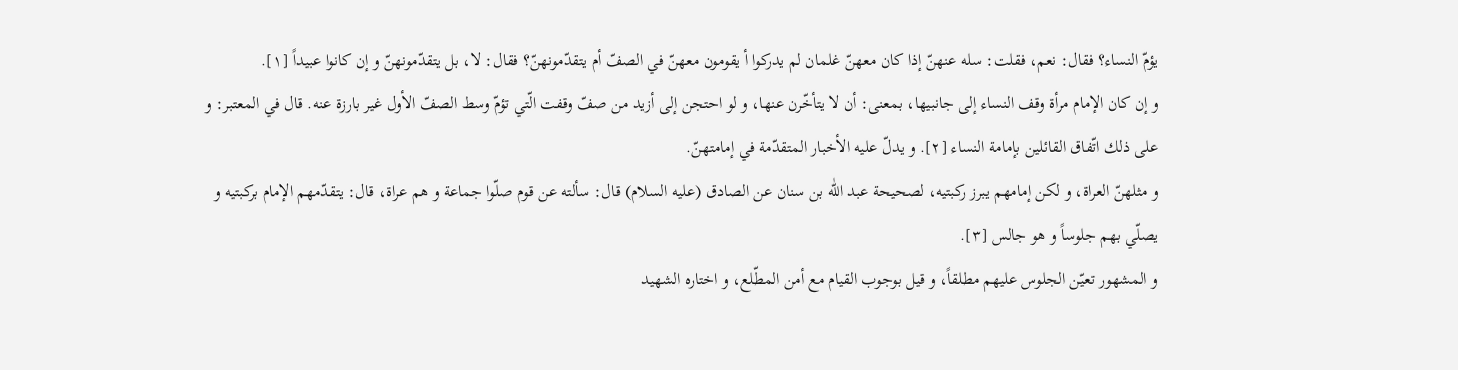يؤمّ النساء؟ فقال: نعم، فقلت: سله عنهنّ إذا كان معهنّ غلمان لم يدركوا أ يقومون معهنّ في الصفّ أم يتقدّمونهنّ؟ فقال: لا، بل يتقدّمونهنّ و إن كانوا عبيداً [١].
و إن كان الإمام مرأة وقف النساء إلى جانبيها، بمعنى: أن لا يتأخّرن عنها، و لو احتجن إلى أزيد من صفّ وقفت الّتي تؤمّ وسط الصفّ الأول غير بارزة عنه. قال في المعتبر: و على ذلك اتّفاق القائلين بإمامة النساء [٢]. و يدلّ عليه الأخبار المتقدّمة في إمامتهنّ.
و مثلهنّ العراة، و لكن إمامهم يبرز ركبتيه، لصحيحة عبد اللّٰه بن سنان عن الصادق (عليه السلام) قال: سألته عن قوم صلّوا جماعة و هم عراة، قال: يتقدّمهم الإمام بركبتيه و يصلّي بهم جلوساً و هو جالس [٣].
و المشهور تعيّن الجلوس عليهم مطلقاً، و قيل بوجوب القيام مع أمن المطّلع، و اختاره الشهيد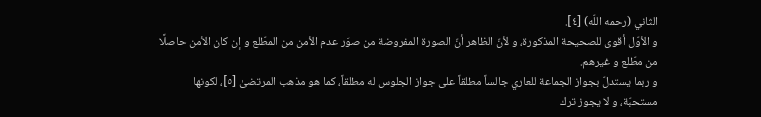الثاني (رحمه اللّه) [٤].
و الأوّل أقوى للصحيحة المذكورة، و لأنّ الظاهر أنّ الصورة المفروضة من صوَر عدم الأمن من المطّلع و إن كان الأمن حاصلًا من مطّلع و غيرهم.
و ربما يستدلّ بجواز الجماعة للعاري جالساً مطلقاً على جواز الجلوس له مطلقاً، كما هو مذهب المرتضىٰ [٥]، لكونها مستحبّة، و لا يجوز ترك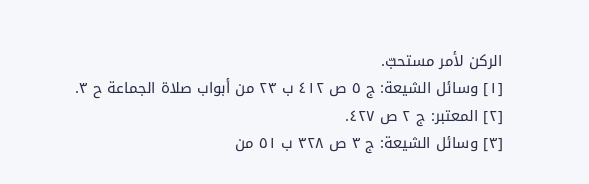الركن لأمر مستحبّ.
[١] وسائل الشيعة: ج ٥ ص ٤١٢ ب ٢٣ من أبواب صلاة الجماعة ح ٣.
[٢] المعتبر: ج ٢ ص ٤٢٧.
[٣] وسائل الشيعة: ج ٣ ص ٣٢٨ ب ٥١ من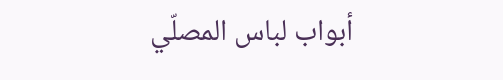أبواب لباس المصلّي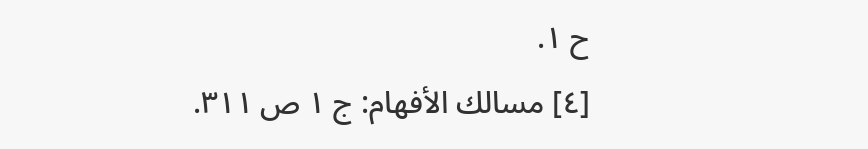ح ١.
[٤] مسالك الأفهام: ج ١ ص ٣١١.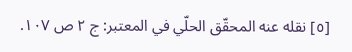[٥] نقله عنه المحقّق الحلّي في المعتبر: ج ٢ ص ١٠٧.